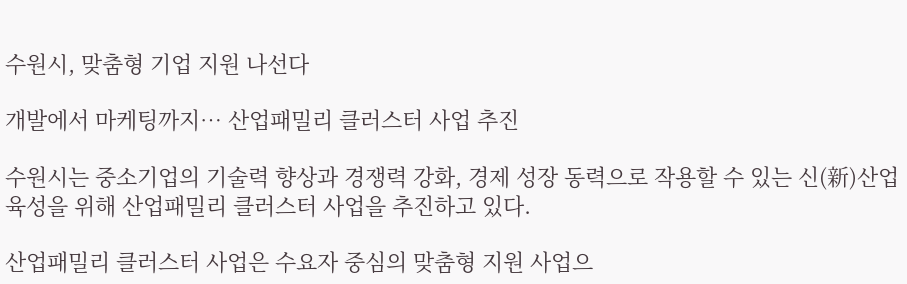수원시, 맞춤형 기업 지원 나선다

개발에서 마케팅까지… 산업패밀리 클러스터 사업 추진

수원시는 중소기업의 기술력 향상과 경쟁력 강화, 경제 성장 동력으로 작용할 수 있는 신(新)산업 육성을 위해 산업패밀리 클러스터 사업을 추진하고 있다.

산업패밀리 클러스터 사업은 수요자 중심의 맞춤형 지원 사업으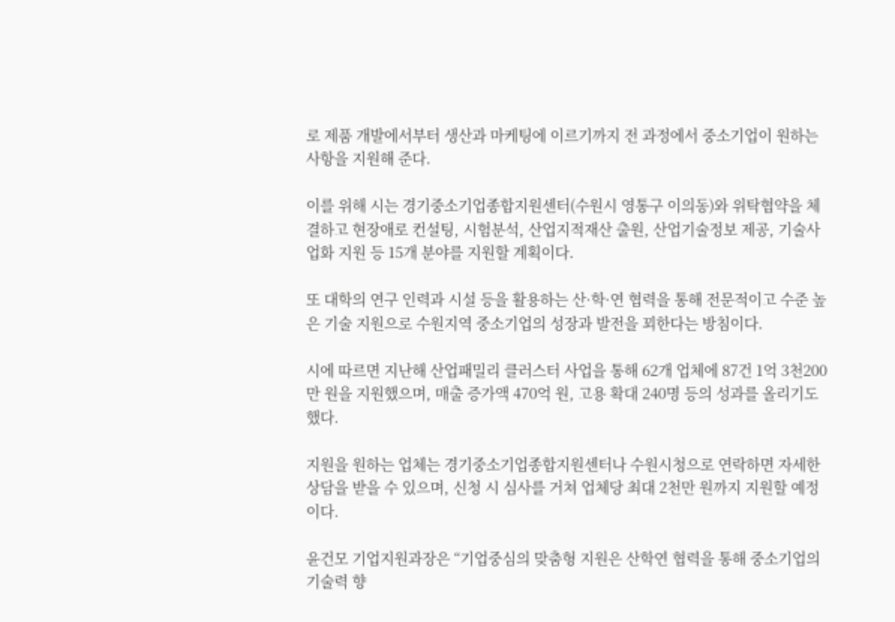로 제품 개발에서부터 생산과 마케팅에 이르기까지 전 과정에서 중소기업이 원하는 사항을 지원해 준다.

이를 위해 시는 경기중소기업종합지원센터(수원시 영통구 이의동)와 위탁협약을 체결하고 현장애로 컨설팅, 시험분석, 산업지적재산 출원, 산업기술정보 제공, 기술사업화 지원 등 15개 분야를 지원할 계획이다.

또 대학의 연구 인력과 시설 등을 활용하는 산·학·연 협력을 통해 전문적이고 수준 높은 기술 지원으로 수원지역 중소기업의 성장과 발전을 꾀한다는 방침이다.

시에 따르면 지난해 산업패밀리 클러스터 사업을 통해 62개 업체에 87건 1억 3천200만 원을 지원했으며, 매출 증가액 470억 원, 고용 확대 240명 등의 성과를 올리기도 했다.

지원을 원하는 업체는 경기중소기업종합지원센터나 수원시청으로 연락하면 자세한 상담을 받을 수 있으며, 신청 시 심사를 거쳐 업체당 최대 2천만 원까지 지원할 예정이다.

윤건모 기업지원과장은 “기업중심의 맞춤형 지원은 산학연 협력을 통해 중소기업의 기술력 향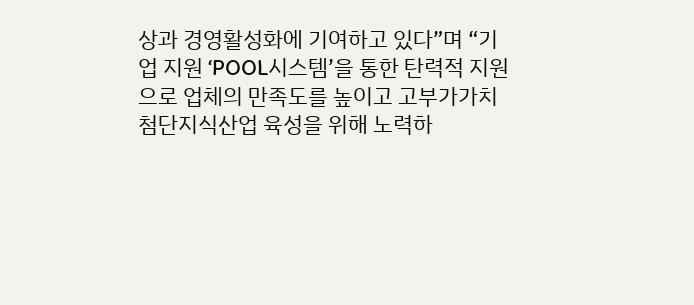상과 경영활성화에 기여하고 있다”며 “기업 지원 ‘POOL시스템’을 통한 탄력적 지원으로 업체의 만족도를 높이고 고부가가치 첨단지식산업 육성을 위해 노력하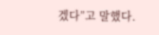겠다”고 말했다.